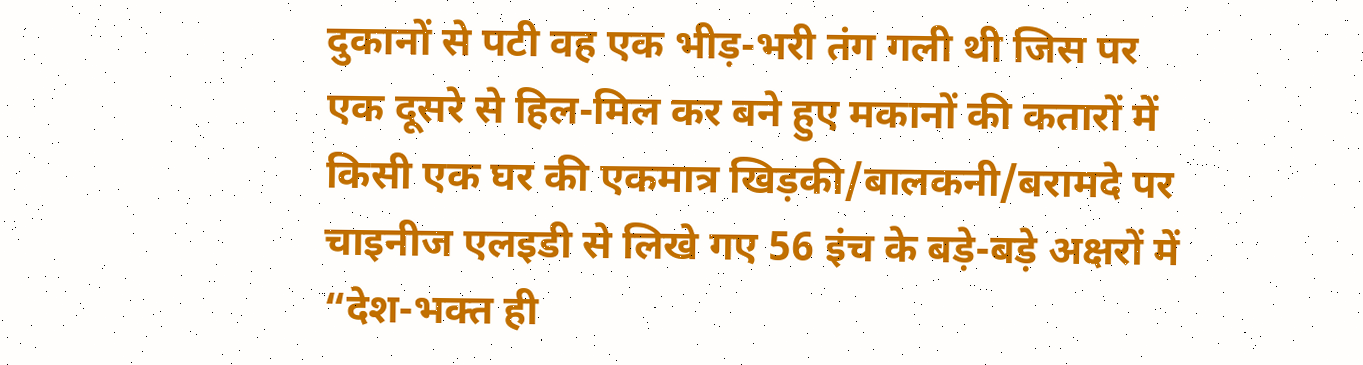दुकानों से पटी वह एक भीड़-भरी तंग गली थी जिस पर एक दूसरे से हिल-मिल कर बने हुए मकानों की कतारों में किसी एक घर की एकमात्र खिड़की/बालकनी/बरामदे पर चाइनीज एलइडी से लिखे गए 56 इंच के बड़े-बड़े अक्षरों में “देश-भक्त ही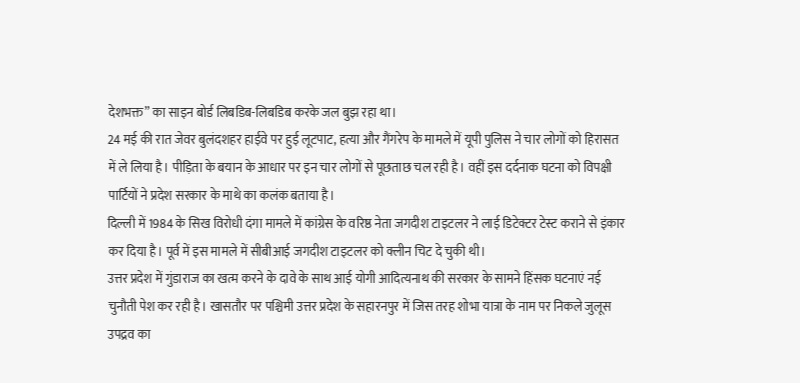देशभक्त” का साइन बोर्ड लिबडिब-लिबडिब करके जल बुझ रहा था।
24 मई की रात जेवर बुलंदशहर हाईवे पर हुई लूटपाट, हत्या और गैंगरेप के मामले में यूपी पुलिस ने चार लोगों को हिरासत में ले लिया है। पीड़िता के बयान के आधार पर इन चार लोगों से पूछताछ चल रही है। वहीं इस दर्दनाक घटना को विपक्षी पार्टियों ने प्रदेश सरकार के माथे का कलंक बताया है।
दिल्ली में 1984 के सिख विरोधी दंगा मामले में कांग्रेस के वरिष्ठ नेता जगदीश टाइटलर ने लाई डिटेक्टर टेस्ट कराने से इंकार कर दिया है। पूर्व में इस मामले में सीबीआई जगदीश टाइटलर को क्लीन चिट दे चुकी थी।
उत्तर प्रदेश में गुंडाराज का खत्म करने के दावे के साथ आई योगी आदित्यनाथ की सरकार के सामने हिंसक घटनाएं नई चुनौती पेश कर रही है। खासतौर पर पश्चिमी उत्तर प्रदेश के सहारनपुर में जिस तरह शोभा यात्रा के नाम पर निकले जुलूस उपद्रव का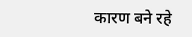कारण बने रहे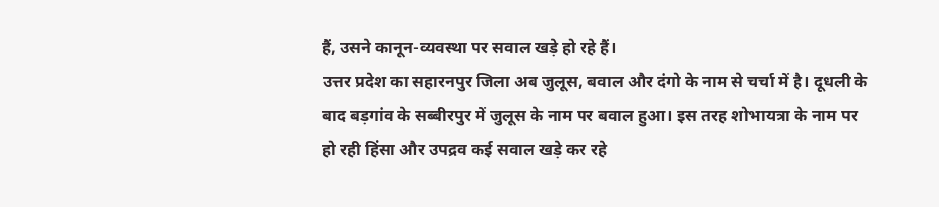हैं, उसने कानून-व्यवस्था पर सवाल खड़े हो रहे हैं।
उत्तर प्रदेश का सहारनपुर जिला अब जुलूस, बवाल और दंगो के नाम से चर्चा में है। दूधली के बाद बड़गांव के सब्बीरपुर में जुलूस के नाम पर बवाल हुआ। इस तरह शोभायत्रा के नाम पर हो रही हिंसा और उपद्रव कई सवाल खड़े कर रहे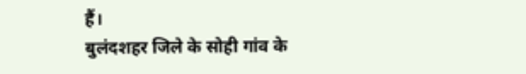हैं।
बुलंदशहर जिले के सोही गांव के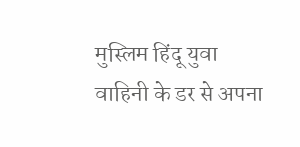मुस्लिम हिंदू युवा वाहिनी के डर से अपना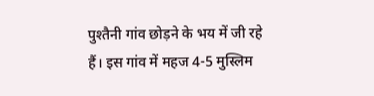पुश्तैनी गांव छोड़ने के भय में जी रहे हैं। इस गांव में महज 4-5 मुस्लिम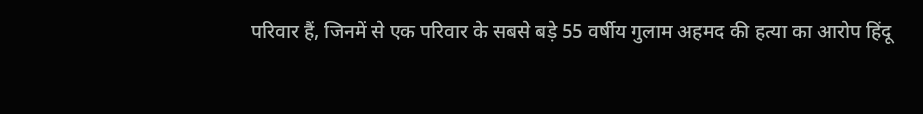परिवार हैं, जिनमें से एक परिवार के सबसे बड़े 55 वर्षीय गुलाम अहमद की हत्या का आरोप हिंदू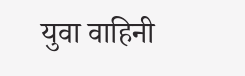युवा वाहिनी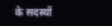के सदस्यों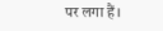पर लगा हैं।